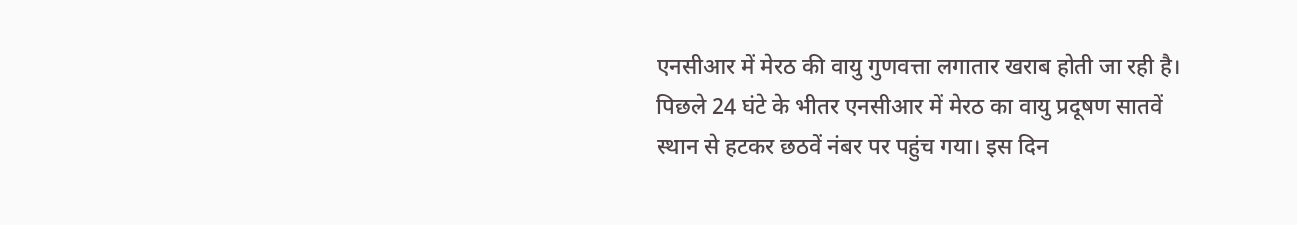एनसीआर में मेरठ की वायु गुणवत्ता लगातार खराब होती जा रही है। पिछले 24 घंटे के भीतर एनसीआर में मेरठ का वायु प्रदूषण सातवें स्थान से हटकर छठवें नंबर पर पहुंच गया। इस दिन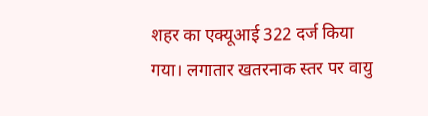शहर का एक्यूआई 322 दर्ज किया गया। लगातार खतरनाक स्तर पर वायु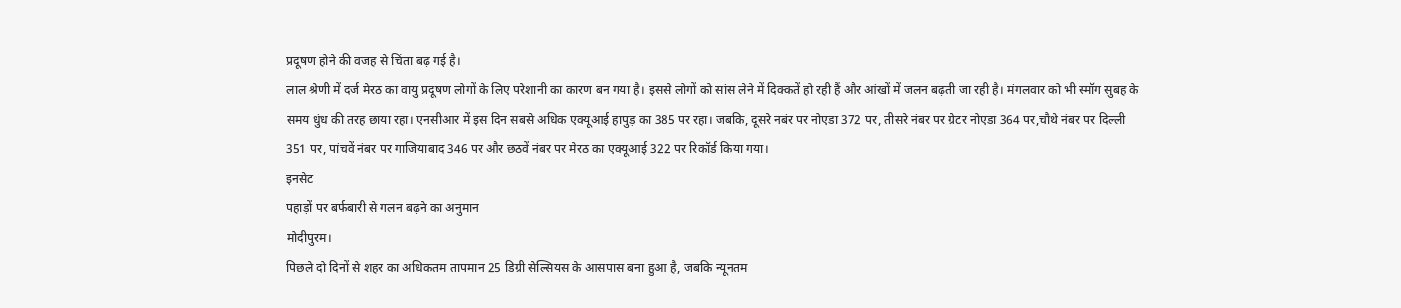प्रदूषण होने की वजह से चिंता बढ़ गई है।
लाल श्रेणी में दर्ज मेरठ का वायु प्रदूषण लोगों के लिए परेशानी का कारण बन गया है। इससे लोगों को सांस लेने में दिक्कतें हो रही हैं और आंखों में जलन बढ़ती जा रही है। मंगलवार को भी स्मॉग सुबह के समय धुंध की तरह छाया रहा। एनसीआर में इस दिन सबसे अधिक एक्यूआई हापुड़ का 385 पर रहा। जबकि, दूसरे नबंर पर नोएडा 372 पर, तीसरे नंबर पर ग्रेटर नोएडा 364 पर,चौथे नंबर पर दिल्ली 351 पर, पांचवें नंबर पर गाजियाबाद 346 पर और छठवें नंबर पर मेरठ का एक्यूआई 322 पर रिकॉर्ड किया गया।
इनसेट
पहाड़ों पर बर्फबारी से गलन बढ़ने का अनुमान
मोदीपुरम।
पिछले दो दिनों से शहर का अधिकतम तापमान 25 डिग्री सेल्सियस के आसपास बना हुआ है, जबकि न्यूनतम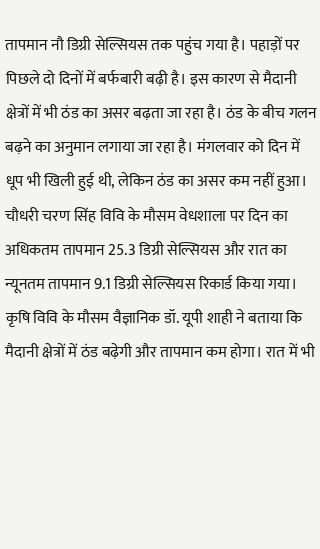तापमान नौ डिग्री सेल्सियस तक पहुंच गया है। पहाड़ों पर पिछले दो दिनों में बर्फबारी बढ़ी है। इस कारण से मैदानी क्षेत्रों में भी ठंड का असर बढ़ता जा रहा है। ठंड के बीच गलन बढ़ने का अनुमान लगाया जा रहा है। मंगलवार को दिन में धूप भी खिली हुई थी, लेकिन ठंड का असर कम नहीं हुआ। चौधरी चरण सिंह विवि के मौसम वेधशाला पर दिन का अधिकतम तापमान 25.3 डिग्री सेल्सियस और रात का न्यूनतम तापमान 9.1 डिग्री सेल्सियस रिकार्ड किया गया। कृषि विवि के मौसम वैज्ञानिक डॉ. यूपी शाही ने बताया कि मैदानी क्षेत्रों में ठंड बढ़ेगी और तापमान कम होगा। रात में भी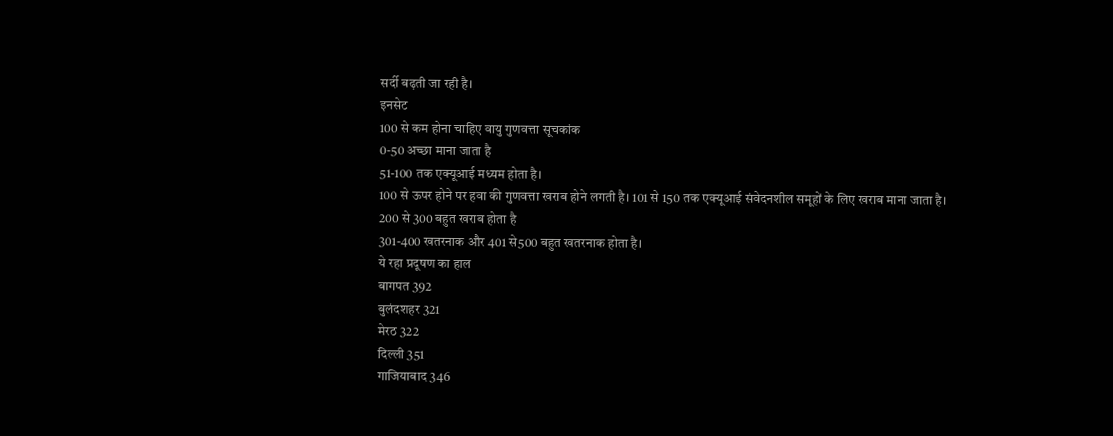सर्दी बढ़ती जा रही है।
इनसेट
100 से कम होना चाहिए वायु गुणवत्ता सूचकांक
0-50 अच्छा माना जाता है
51-100 तक एक्यूआई मध्यम होता है।
100 से ऊपर होने पर हवा की गुणवत्ता खराब होने लगती है। 101 से 150 तक एक्यूआई संवेदनशील समूहों के लिए खराब माना जाता है।
200 से 300 बहुत खराब होता है
301-400 खतरनाक और 401 से500 बहुत खतरनाक होता है।
ये रहा प्रदूषण का हाल
बागपत 392
बुलंदशहर 321
मेरठ 322
दिल्ली 351
गाजियाबाद 346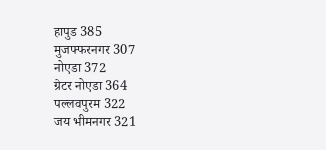हापुड 385
मुजफ्फरनगर 307
नोएडा 372
ग्रेटर नोएडा 364
पल्लवपुरम 322
जय भीमनगर 321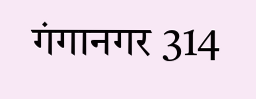गंगानगर 314